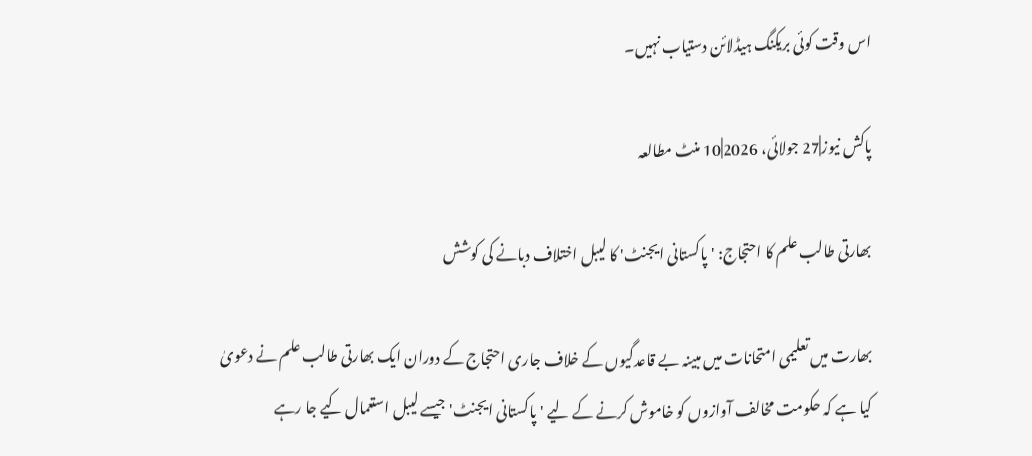اس وقت کوئی بریکنگ ہیڈلائن دستیاب نہیں۔

پاکش نیوز|27 جولائی، 2026|10 منٹ مطالعہ

بھارتی طالب علم کا احتجاج: 'پاکستانی ایجنٹ' کا لیبل اختلاف دبانے کی کوشش

بھارت میں تعلیمی امتحانات میں مبینہ بے قاعدگیوں کے خلاف جاری احتجاج کے دوران ایک بھارتی طالب علم نے دعویٰ کیا ہے کہ حکومت مخالف آوازوں کو خاموش کرنے کے لیے 'پاکستانی ایجنٹ' جیسے لیبل استعمال کیے جا رہے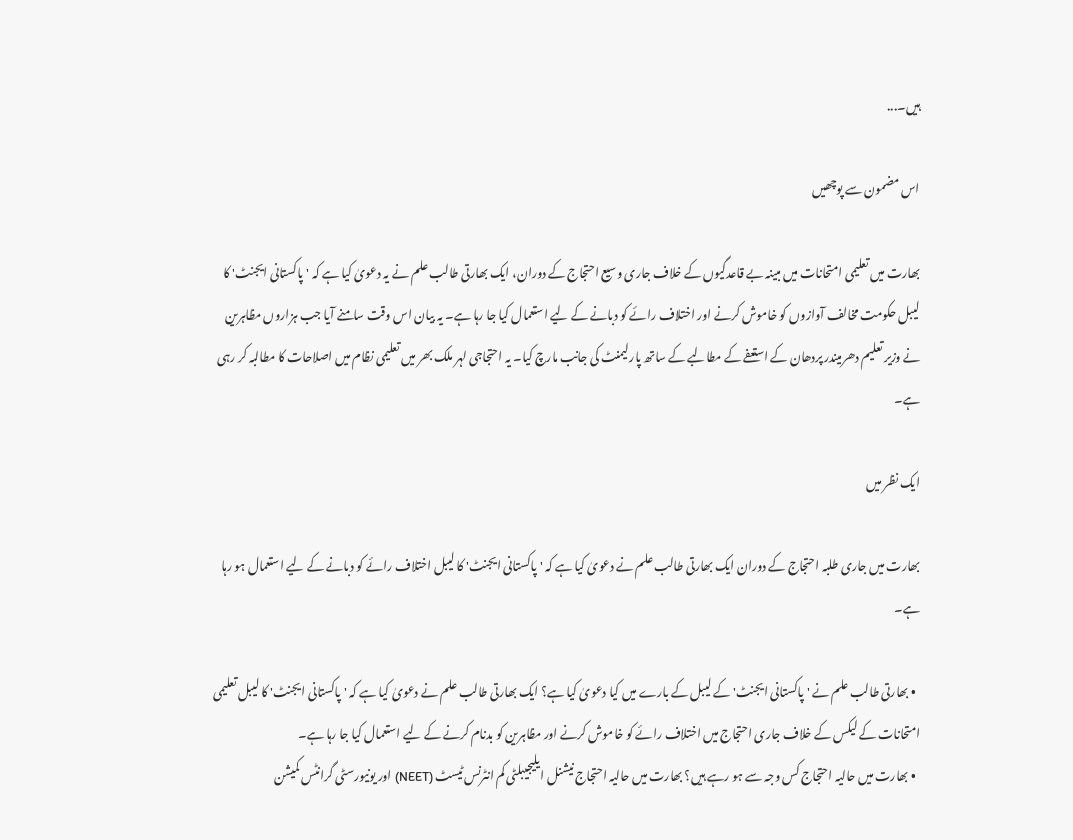ہیں۔...

اس مضمون سے پوچھیں

بھارت میں تعلیمی امتحانات میں مبینہ بے قاعدگیوں کے خلاف جاری وسیع احتجاج کے دوران، ایک بھارتی طالب علم نے یہ دعویٰ کیا ہے کہ 'پاکستانی ایجنٹ' کا لیبل حکومت مخالف آوازوں کو خاموش کرنے اور اختلاف رائے کو دبانے کے لیے استعمال کیا جا رہا ہے۔ یہ بیان اس وقت سامنے آیا جب ہزاروں مظاہرین نے وزیر تعلیم دھرمیندر پردھان کے استعفے کے مطالبے کے ساتھ پارلیمنٹ کی جانب مارچ کیا۔ یہ احتجاجی لہر ملک بھر میں تعلیمی نظام میں اصلاحات کا مطالبہ کر رہی ہے۔

ایک نظر میں

بھارت میں جاری طلبہ احتجاج کے دوران ایک بھارتی طالب علم نے دعویٰ کیا ہے کہ 'پاکستانی ایجنٹ' کا لیبل اختلاف رائے کو دبانے کے لیے استعمال ہو رہا ہے۔

  • بھارتی طالب علم نے 'پاکستانی ایجنٹ' کے لیبل کے بارے میں کیا دعویٰ کیا ہے؟ ایک بھارتی طالب علم نے دعویٰ کیا ہے کہ 'پاکستانی ایجنٹ' کا لیبل تعلیمی امتحانات کے لیکس کے خلاف جاری احتجاج میں اختلاف رائے کو خاموش کرنے اور مظاہرین کو بدنام کرنے کے لیے استعمال کیا جا رہا ہے۔
  • بھارت میں حالیہ احتجاج کس وجہ سے ہو رہے ہیں؟ بھارت میں حالیہ احتجاج نیشنل ایلیجیبلٹی کم انٹرنس ٹیسٹ (NEET) اور یونیورسٹی گرانٹس کمیشن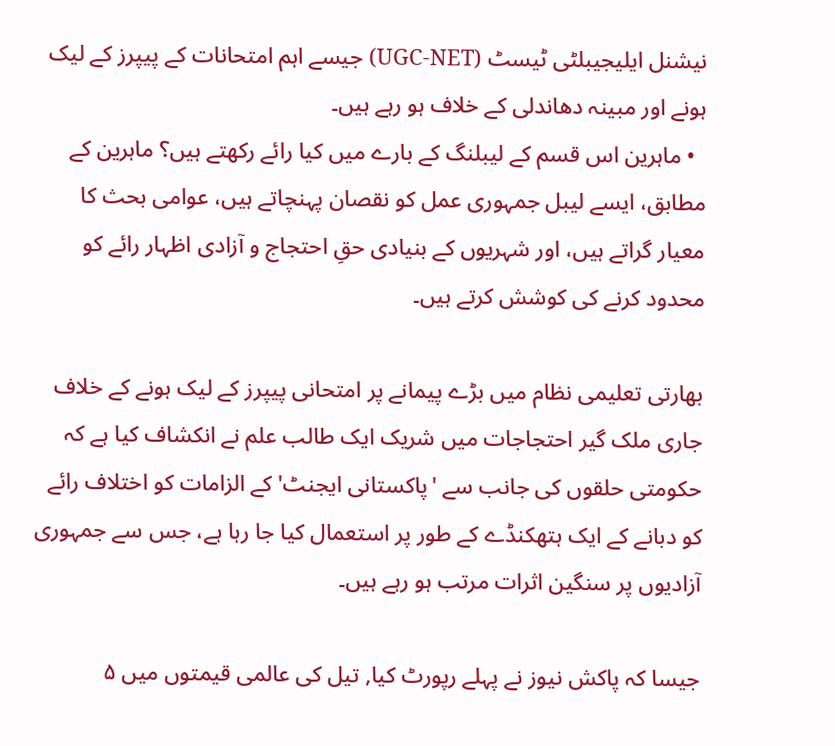نیشنل ایلیجیبلٹی ٹیسٹ (UGC-NET) جیسے اہم امتحانات کے پیپرز کے لیک ہونے اور مبینہ دھاندلی کے خلاف ہو رہے ہیں۔
  • ماہرین اس قسم کے لیبلنگ کے بارے میں کیا رائے رکھتے ہیں؟ ماہرین کے مطابق، ایسے لیبل جمہوری عمل کو نقصان پہنچاتے ہیں، عوامی بحث کا معیار گراتے ہیں، اور شہریوں کے بنیادی حقِ احتجاج و آزادی اظہار رائے کو محدود کرنے کی کوشش کرتے ہیں۔

بھارتی تعلیمی نظام میں بڑے پیمانے پر امتحانی پیپرز کے لیک ہونے کے خلاف جاری ملک گیر احتجاجات میں شریک ایک طالب علم نے انکشاف کیا ہے کہ حکومتی حلقوں کی جانب سے 'پاکستانی ایجنٹ' کے الزامات کو اختلاف رائے کو دبانے کے ایک ہتھکنڈے کے طور پر استعمال کیا جا رہا ہے، جس سے جمہوری آزادیوں پر سنگین اثرات مرتب ہو رہے ہیں۔

جیسا کہ پاکش نیوز نے پہلے رپورٹ کیا, تیل کی عالمی قیمتوں میں ۵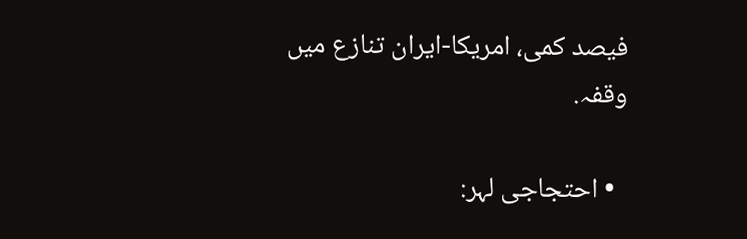فیصد کمی، امریکا-ایران تنازع میں وقفہ.

  • احتجاجی لہر: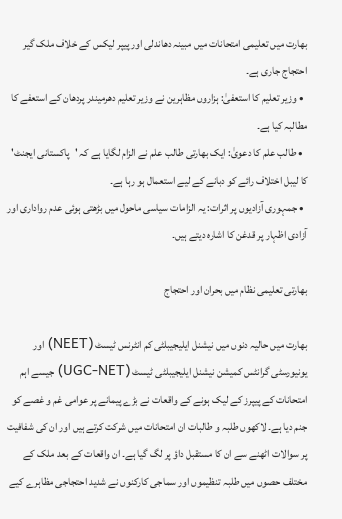بھارت میں تعلیمی امتحانات میں مبینہ دھاندلی اور پیپر لیکس کے خلاف ملک گیر احتجاج جاری ہے۔
  • وزیر تعلیم کا استعفیٰ: ہزاروں مظاہرین نے وزیر تعلیم دھرمیندر پردھان کے استعفے کا مطالبہ کیا ہے۔
  • طالب علم کا دعویٰ: ایک بھارتی طالب علم نے الزام لگایا ہے کہ 'پاکستانی ایجنٹ' کا لیبل اختلاف رائے کو دبانے کے لیے استعمال ہو رہا ہے۔
  • جمہوری آزادیوں پر اثرات: یہ الزامات سیاسی ماحول میں بڑھتی ہوئی عدم رواداری اور آزادی اظہار پر قدغن کا اشارہ دیتے ہیں۔

بھارتی تعلیمی نظام میں بحران اور احتجاج

بھارت میں حالیہ دنوں میں نیشنل ایلیجیبلٹی کم انٹرنس ٹیسٹ (NEET) اور یونیورسٹی گرانٹس کمیشن نیشنل ایلیجیبلٹی ٹیسٹ (UGC-NET) جیسے اہم امتحانات کے پیپرز کے لیک ہونے کے واقعات نے بڑے پیمانے پر عوامی غم و غصے کو جنم دیا ہے۔ لاکھوں طلبہ و طالبات ان امتحانات میں شرکت کرتے ہیں اور ان کی شفافیت پر سوالات اٹھنے سے ان کا مستقبل داؤ پر لگ گیا ہے۔ ان واقعات کے بعد ملک کے مختلف حصوں میں طلبہ تنظیموں اور سماجی کارکنوں نے شدید احتجاجی مظاہرے کیے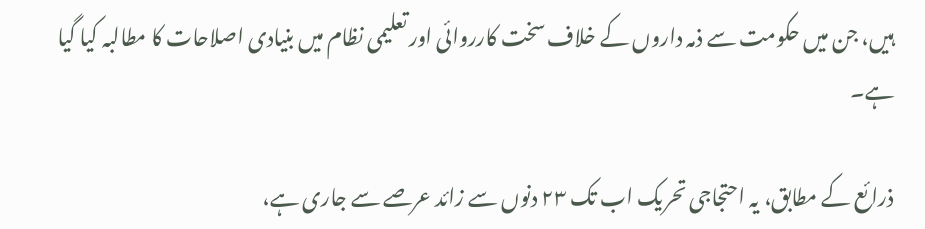ہیں، جن میں حکومت سے ذمہ داروں کے خلاف سخت کارروائی اور تعلیمی نظام میں بنیادی اصلاحات کا مطالبہ کیا گیا ہے۔

ذرائع کے مطابق، یہ احتجاجی تحریک اب تک ۲۳ دنوں سے زائد عرصے سے جاری ہے،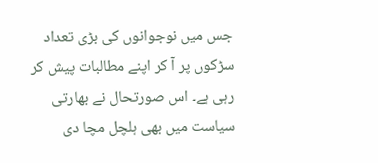جس میں نوجوانوں کی بڑی تعداد سڑکوں پر آ کر اپنے مطالبات پیش کر رہی ہے۔ اس صورتحال نے بھارتی سیاست میں بھی ہلچل مچا دی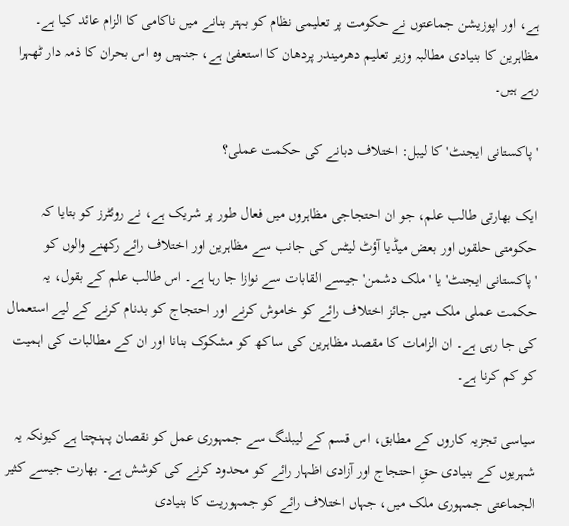ہے، اور اپوزیشن جماعتوں نے حکومت پر تعلیمی نظام کو بہتر بنانے میں ناکامی کا الزام عائد کیا ہے۔ مظاہرین کا بنیادی مطالبہ وزیر تعلیم دھرمیندر پردھان کا استعفیٰ ہے، جنہیں وہ اس بحران کا ذمہ دار ٹھہرا رہے ہیں۔

'پاکستانی ایجنٹ' کا لیبل: اختلاف دبانے کی حکمت عملی؟

ایک بھارتی طالب علم، جو ان احتجاجی مظاہروں میں فعال طور پر شریک ہے، نے روئٹرز کو بتایا کہ حکومتی حلقوں اور بعض میڈیا آؤٹ لیٹس کی جانب سے مظاہرین اور اختلاف رائے رکھنے والوں کو 'پاکستانی ایجنٹ' یا 'ملک دشمن' جیسے القابات سے نوازا جا رہا ہے۔ اس طالب علم کے بقول، یہ حکمت عملی ملک میں جائز اختلاف رائے کو خاموش کرنے اور احتجاج کو بدنام کرنے کے لیے استعمال کی جا رہی ہے۔ ان الزامات کا مقصد مظاہرین کی ساکھ کو مشکوک بنانا اور ان کے مطالبات کی اہمیت کو کم کرنا ہے۔

سیاسی تجزیہ کاروں کے مطابق، اس قسم کے لیبلنگ سے جمہوری عمل کو نقصان پہنچتا ہے کیونکہ یہ شہریوں کے بنیادی حقِ احتجاج اور آزادی اظہار رائے کو محدود کرنے کی کوشش ہے۔ بھارت جیسے کثیر الجماعتی جمہوری ملک میں، جہاں اختلاف رائے کو جمہوریت کا بنیادی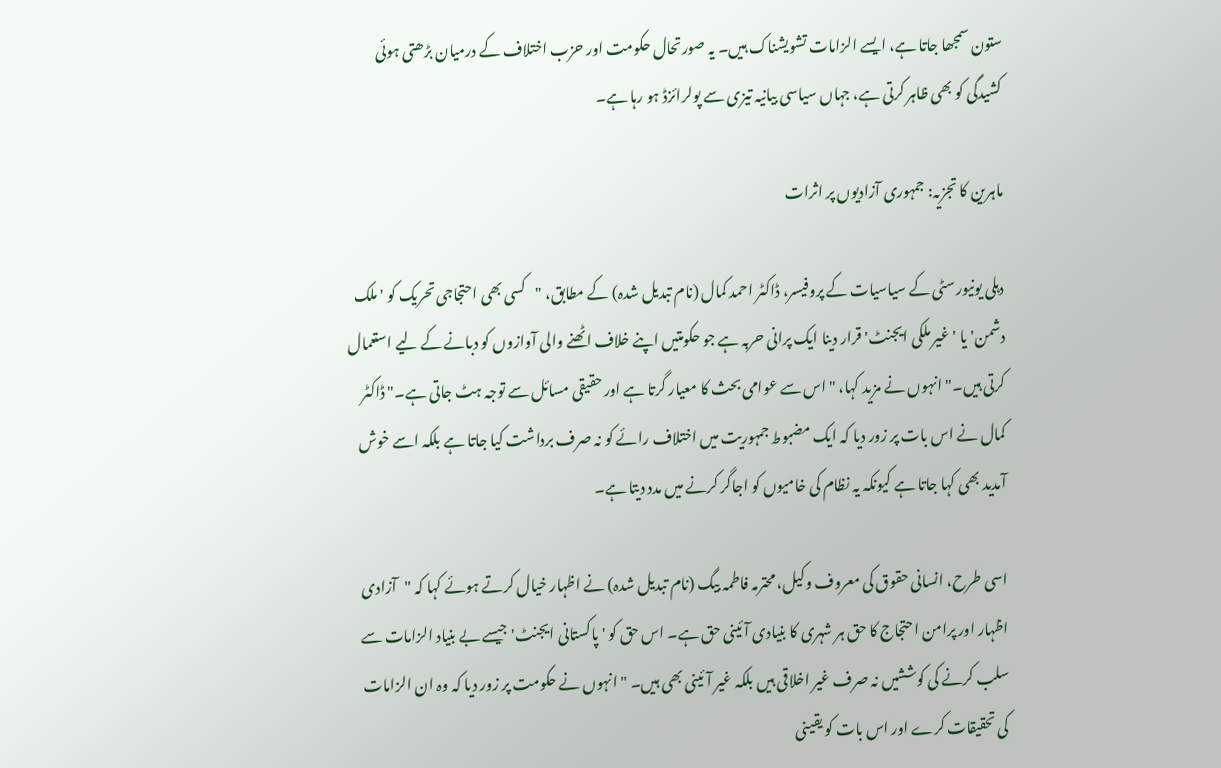ستون سمجھا جاتا ہے، ایسے الزامات تشویشناک ہیں۔ یہ صورتحال حکومت اور حزب اختلاف کے درمیان بڑھتی ہوئی کشیدگی کو بھی ظاہر کرتی ہے، جہاں سیاسی بیانیہ تیزی سے پولرائزڈ ہو رہا ہے۔

ماہرین کا تجزیہ: جمہوری آزادیوں پر اثرات

دہلی یونیورسٹی کے سیاسیات کے پروفیسر، ڈاکٹر احمد کمال (نام تبدیل شدہ) کے مطابق، "کسی بھی احتجاجی تحریک کو 'ملک دشمن' یا 'غیر ملکی ایجنٹ' قرار دینا ایک پرانی حربہ ہے جو حکومتیں اپنے خلاف اٹھنے والی آوازوں کو دبانے کے لیے استعمال کرتی ہیں۔" انہوں نے مزید کہا، "اس سے عوامی بحث کا معیار گرتا ہے اور حقیقی مسائل سے توجہ ہٹ جاتی ہے۔" ڈاکٹر کمال نے اس بات پر زور دیا کہ ایک مضبوط جمہوریت میں اختلاف رائے کو نہ صرف برداشت کیا جاتا ہے بلکہ اسے خوش آمدید بھی کہا جاتا ہے کیونکہ یہ نظام کی خامیوں کو اجاگر کرنے میں مدد دیتا ہے۔

اسی طرح، انسانی حقوق کی معروف وکیل، محترمہ فاطمہ بیگ (نام تبدیل شدہ) نے اظہار خیال کرتے ہوئے کہا کہ "آزادی اظہار اور پرامن احتجاج کا حق ہر شہری کا بنیادی آئینی حق ہے۔ اس حق کو 'پاکستانی ایجنٹ' جیسے بے بنیاد الزامات سے سلب کرنے کی کوششیں نہ صرف غیر اخلاقی ہیں بلکہ غیر آئینی بھی ہیں۔ " انہوں نے حکومت پر زور دیا کہ وہ ان الزامات کی تحقیقات کرے اور اس بات کو یقینی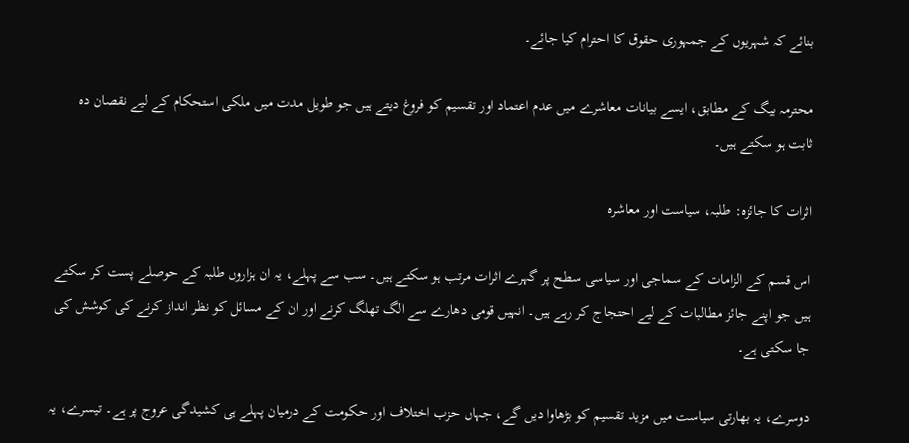بنائے کہ شہریوں کے جمہوری حقوق کا احترام کیا جائے۔

محترمہ بیگ کے مطابق، ایسے بیانات معاشرے میں عدم اعتماد اور تقسیم کو فروغ دیتے ہیں جو طویل مدت میں ملکی استحکام کے لیے نقصان دہ ثابت ہو سکتے ہیں۔

اثرات کا جائزہ: طلبہ، سیاست اور معاشرہ

اس قسم کے الزامات کے سماجی اور سیاسی سطح پر گہرے اثرات مرتب ہو سکتے ہیں۔ سب سے پہلے، یہ ان ہزاروں طلبہ کے حوصلے پست کر سکتے ہیں جو اپنے جائز مطالبات کے لیے احتجاج کر رہے ہیں۔ انہیں قومی دھارے سے الگ تھلگ کرنے اور ان کے مسائل کو نظر انداز کرنے کی کوشش کی جا سکتی ہے۔

دوسرے، یہ بھارتی سیاست میں مزید تقسیم کو بڑھاوا دیں گے، جہاں حزب اختلاف اور حکومت کے درمیان پہلے ہی کشیدگی عروج پر ہے۔ تیسرے، یہ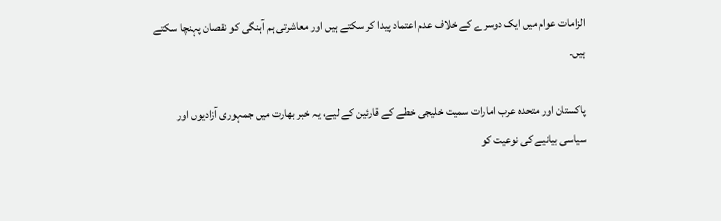الزامات عوام میں ایک دوسرے کے خلاف عدم اعتماد پیدا کر سکتے ہیں اور معاشرتی ہم آہنگی کو نقصان پہنچا سکتے ہیں۔

پاکستان اور متحدہ عرب امارات سمیت خلیجی خطے کے قارئین کے لیے، یہ خبر بھارت میں جمہوری آزادیوں اور سیاسی بیانیے کی نوعیت کو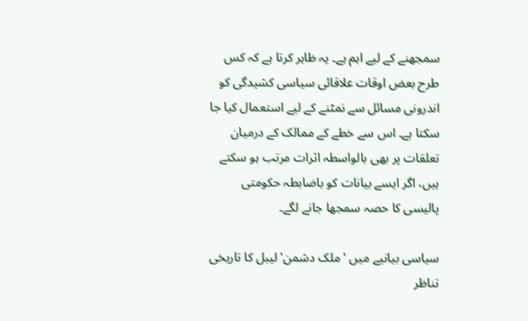سمجھنے کے لیے اہم ہے۔ یہ ظاہر کرتا ہے کہ کس طرح بعض اوقات علاقائی سیاسی کشیدگی کو اندرونی مسائل سے نمٹنے کے لیے استعمال کیا جا سکتا ہے۔ اس سے خطے کے ممالک کے درمیان تعلقات پر بھی بالواسطہ اثرات مرتب ہو سکتے ہیں، اگر ایسے بیانات کو باضابطہ حکومتی پالیسی کا حصہ سمجھا جانے لگے۔

سیاسی بیانیے میں 'ملک دشمن' لیبل کا تاریخی تناظر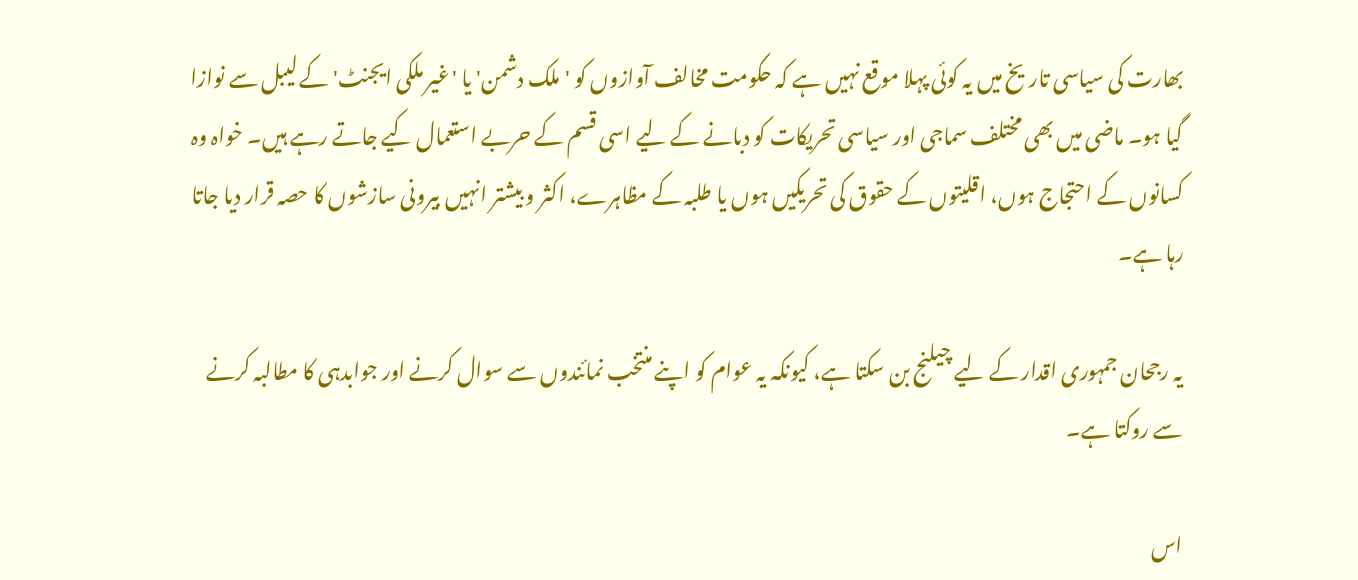بھارت کی سیاسی تاریخ میں یہ کوئی پہلا موقع نہیں ہے کہ حکومت مخالف آوازوں کو 'ملک دشمن' یا 'غیر ملکی ایجنٹ' کے لیبل سے نوازا گیا ہو۔ ماضی میں بھی مختلف سماجی اور سیاسی تحریکات کو دبانے کے لیے اسی قسم کے حربے استعمال کیے جاتے رہے ہیں۔ خواہ وہ کسانوں کے احتجاج ہوں، اقلیتوں کے حقوق کی تحریکیں ہوں یا طلبہ کے مظاہرے، اکثر و بیشتر انہیں بیرونی سازشوں کا حصہ قرار دیا جاتا رہا ہے۔

یہ رجحان جمہوری اقدار کے لیے چیلنج بن سکتا ہے، کیونکہ یہ عوام کو اپنے منتخب نمائندوں سے سوال کرنے اور جوابدہی کا مطالبہ کرنے سے روکتا ہے۔

اس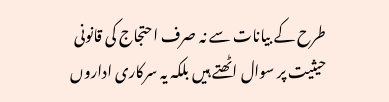طرح کے بیانات سے نہ صرف احتجاج کی قانونی حیثیت پر سوال اٹھتے ہیں بلکہ یہ سرکاری اداروں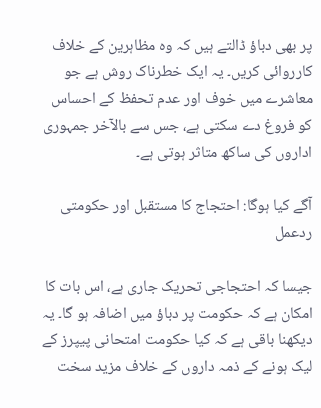پر بھی دباؤ ڈالتے ہیں کہ وہ مظاہرین کے خلاف کارروائی کریں۔ یہ ایک خطرناک روش ہے جو معاشرے میں خوف اور عدم تحفظ کے احساس کو فروغ دے سکتی ہے، جس سے بالآخر جمہوری اداروں کی ساکھ متاثر ہوتی ہے۔

آگے کیا ہوگا: احتجاج کا مستقبل اور حکومتی ردعمل

جیسا کہ احتجاجی تحریک جاری ہے، اس بات کا امکان ہے کہ حکومت پر دباؤ میں اضافہ ہو گا۔ یہ دیکھنا باقی ہے کہ کیا حکومت امتحانی پیپرز کے لیک ہونے کے ذمہ داروں کے خلاف مزید سخت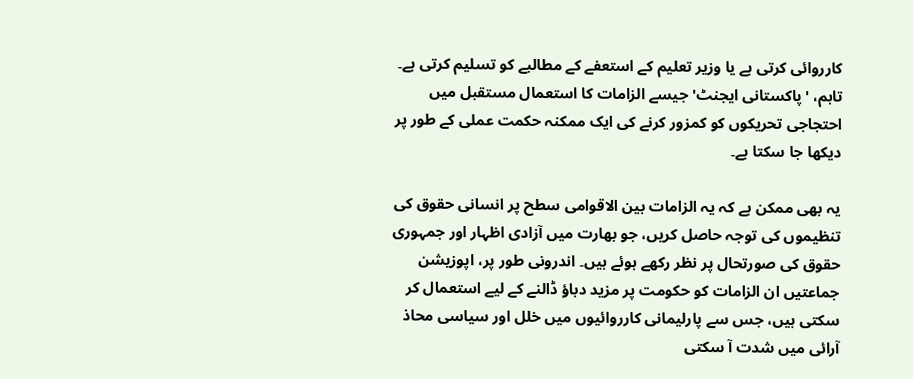کارروائی کرتی ہے یا وزیر تعلیم کے استعفے کے مطالبے کو تسلیم کرتی ہے۔ تاہم، 'پاکستانی ایجنٹ' جیسے الزامات کا استعمال مستقبل میں احتجاجی تحریکوں کو کمزور کرنے کی ایک ممکنہ حکمت عملی کے طور پر دیکھا جا سکتا ہے۔

یہ بھی ممکن ہے کہ یہ الزامات بین الاقوامی سطح پر انسانی حقوق کی تنظیموں کی توجہ حاصل کریں، جو بھارت میں آزادی اظہار اور جمہوری حقوق کی صورتحال پر نظر رکھے ہوئے ہیں۔ اندرونی طور پر، اپوزیشن جماعتیں ان الزامات کو حکومت پر مزید دباؤ ڈالنے کے لیے استعمال کر سکتی ہیں، جس سے پارلیمانی کارروائیوں میں خلل اور سیاسی محاذ آرائی میں شدت آ سکتی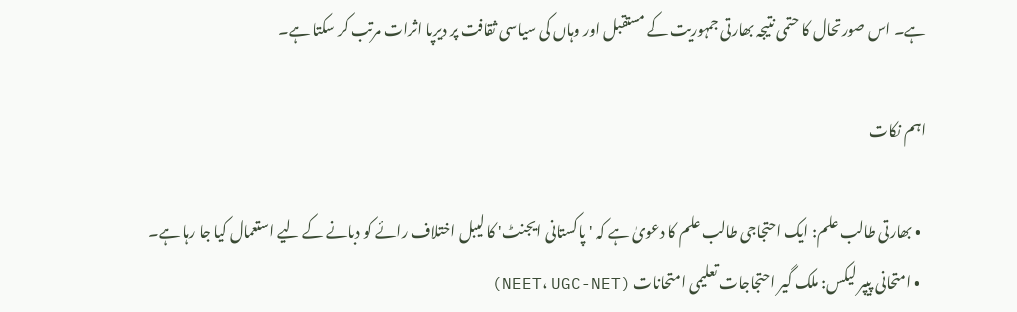ہے۔ اس صورتحال کا حتمی نتیجہ بھارتی جمہوریت کے مستقبل اور وہاں کی سیاسی ثقافت پر دیرپا اثرات مرتب کر سکتا ہے۔

اہم نکات

  • بھارتی طالب علم: ایک احتجاجی طالب علم کا دعویٰ ہے کہ 'پاکستانی ایجنٹ' کا لیبل اختلاف رائے کو دبانے کے لیے استعمال کیا جا رہا ہے۔
  • امتحانی پیپر لیکس: ملک گیر احتجاجات تعلیمی امتحانات (NEET، UGC-NET)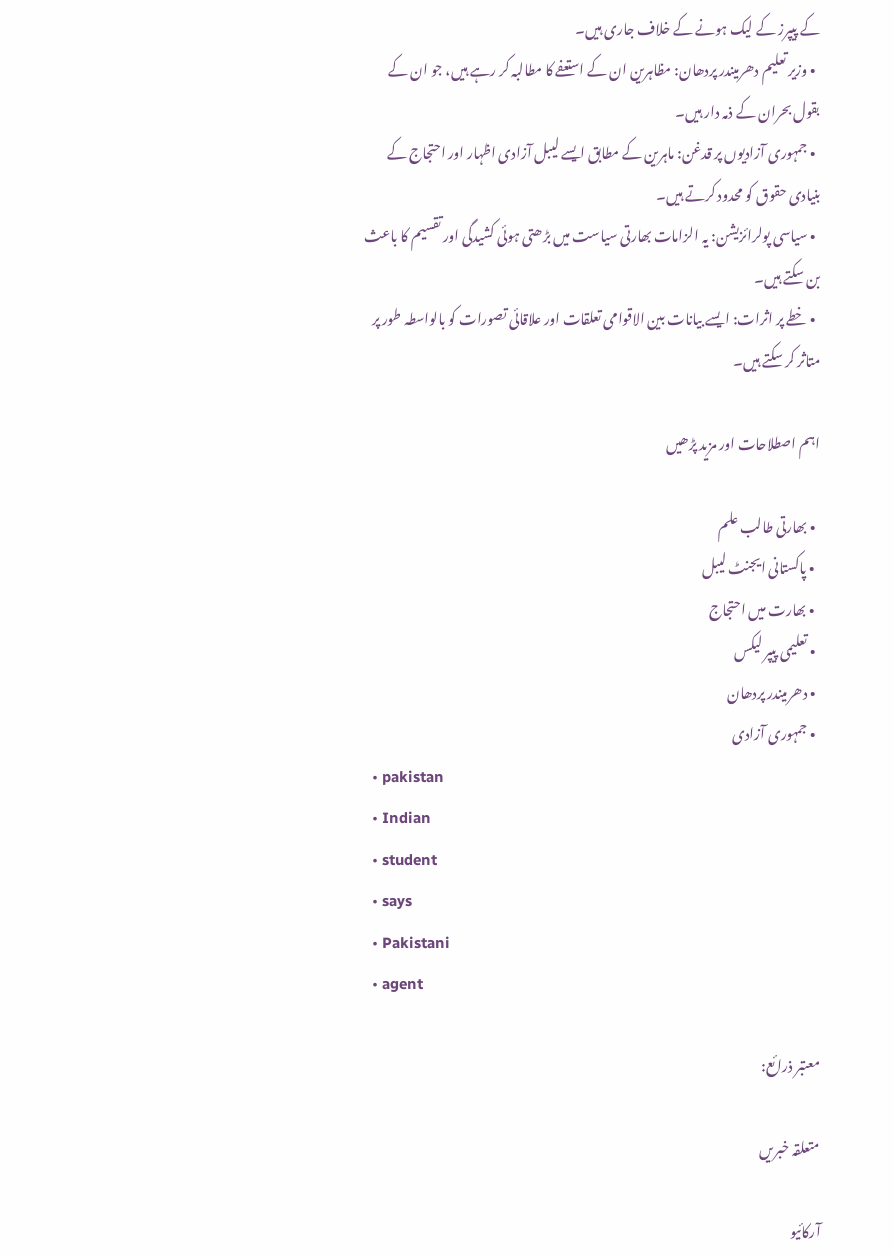کے پیپرز کے لیک ہونے کے خلاف جاری ہیں۔
  • وزیر تعلیم دھرمیندر پردھان: مظاہرین ان کے استعفے کا مطالبہ کر رہے ہیں، جو ان کے بقول بحران کے ذمہ دار ہیں۔
  • جمہوری آزادیوں پر قدغن: ماہرین کے مطابق ایسے لیبل آزادی اظہار اور احتجاج کے بنیادی حقوق کو محدود کرتے ہیں۔
  • سیاسی پولرائزیشن: یہ الزامات بھارتی سیاست میں بڑھتی ہوئی کشیدگی اور تقسیم کا باعث بن سکتے ہیں۔
  • خطے پر اثرات: ایسے بیانات بین الاقوامی تعلقات اور علاقائی تصورات کو بالواسطہ طور پر متاثر کر سکتے ہیں۔

اہم اصطلاحات اور مزید پڑھیں

  • بھارتی طالب علم
  • پاکستانی ایجنٹ لیبل
  • بھارت میں احتجاج
  • تعلیمی پیپر لیکس
  • دھرمیندر پردھان
  • جمہوری آزادی
  • pakistan
  • Indian
  • student
  • says
  • Pakistani
  • agent

معتبر ذرائع:

متعلقہ خبریں

آرکائیو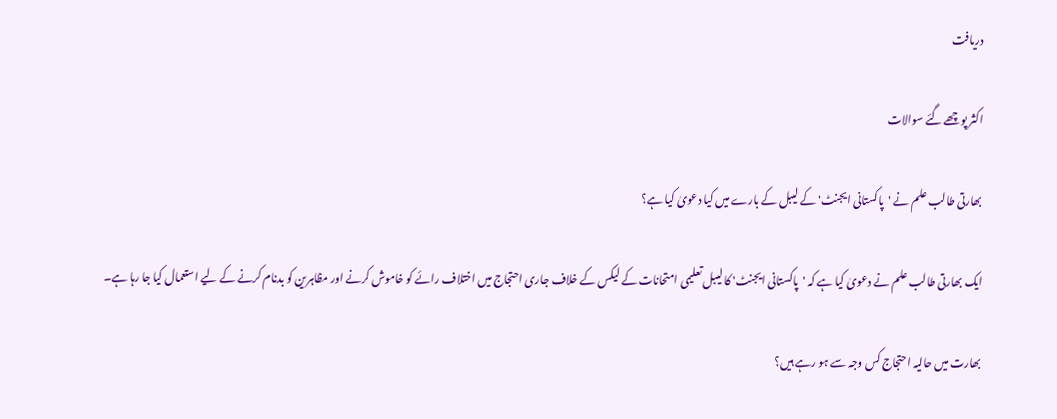دریافت

اکثر پوچھے گئے سوالات

بھارتی طالب علم نے 'پاکستانی ایجنٹ' کے لیبل کے بارے میں کیا دعویٰ کیا ہے؟

ایک بھارتی طالب علم نے دعویٰ کیا ہے کہ 'پاکستانی ایجنٹ' کا لیبل تعلیمی امتحانات کے لیکس کے خلاف جاری احتجاج میں اختلاف رائے کو خاموش کرنے اور مظاہرین کو بدنام کرنے کے لیے استعمال کیا جا رہا ہے۔

بھارت میں حالیہ احتجاج کس وجہ سے ہو رہے ہیں؟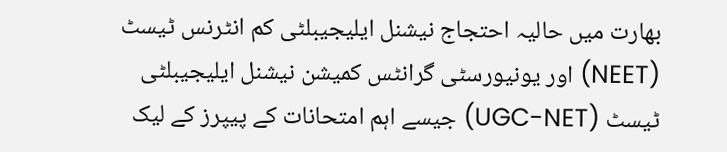بھارت میں حالیہ احتجاج نیشنل ایلیجیبلٹی کم انٹرنس ٹیسٹ (NEET) اور یونیورسٹی گرانٹس کمیشن نیشنل ایلیجیبلٹی ٹیسٹ (UGC-NET) جیسے اہم امتحانات کے پیپرز کے لیک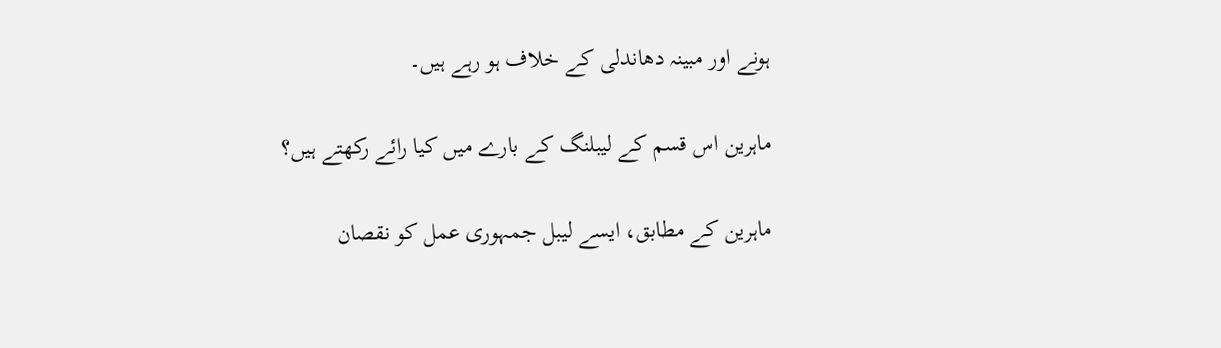ہونے اور مبینہ دھاندلی کے خلاف ہو رہے ہیں۔

ماہرین اس قسم کے لیبلنگ کے بارے میں کیا رائے رکھتے ہیں؟

ماہرین کے مطابق، ایسے لیبل جمہوری عمل کو نقصان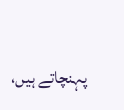پہنچاتے ہیں،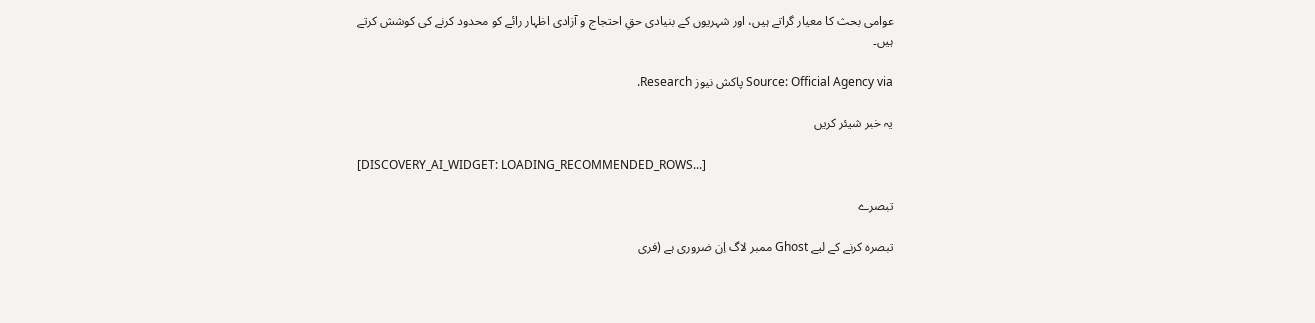عوامی بحث کا معیار گراتے ہیں، اور شہریوں کے بنیادی حقِ احتجاج و آزادی اظہار رائے کو محدود کرنے کی کوشش کرتے ہیں۔

Source: Official Agency via پاکش نیوز Research.

یہ خبر شیئر کریں

[DISCOVERY_AI_WIDGET: LOADING_RECOMMENDED_ROWS...]

تبصرے

تبصرہ کرنے کے لیے Ghost ممبر لاگ اِن ضروری ہے (فری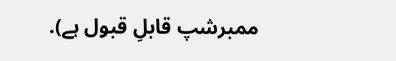ممبرشپ قابلِ قبول ہے).